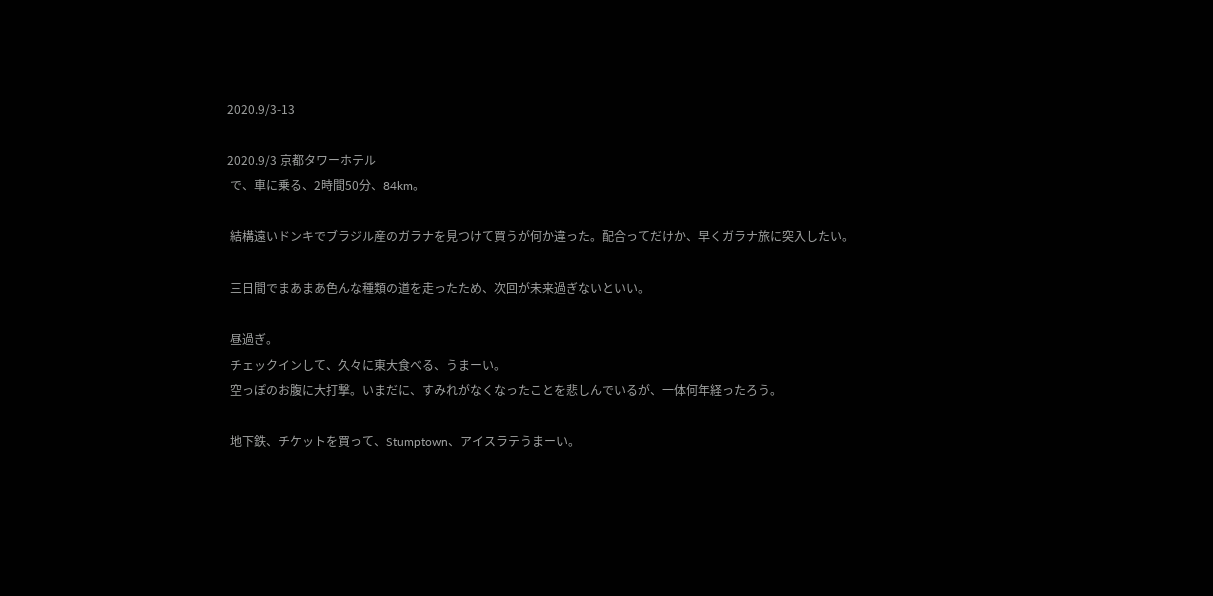2020.9/3-13

2020.9/3 京都タワーホテル
 で、車に乗る、2時間50分、84km。

 結構遠いドンキでブラジル産のガラナを見つけて買うが何か違った。配合ってだけか、早くガラナ旅に突入したい。

 三日間でまあまあ色んな種類の道を走ったため、次回が未来過ぎないといい。

 昼過ぎ。
 チェックインして、久々に東大食べる、うまーい。
 空っぽのお腹に大打撃。いまだに、すみれがなくなったことを悲しんでいるが、一体何年経ったろう。

 地下鉄、チケットを買って、Stumptown、アイスラテうまーい。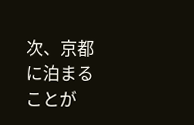次、京都に泊まることが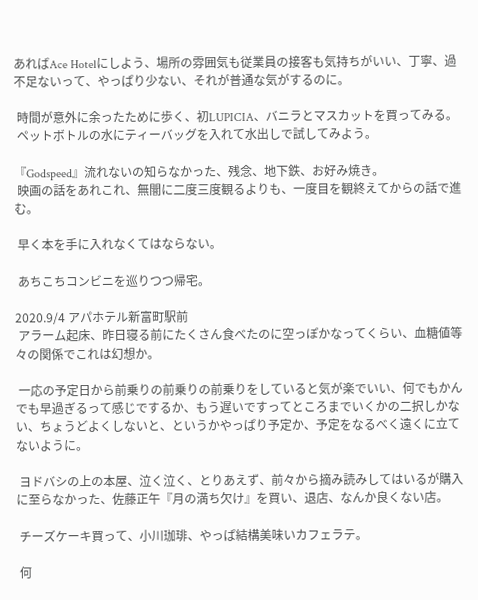あればAce Hotelにしよう、場所の雰囲気も従業員の接客も気持ちがいい、丁寧、過不足ないって、やっぱり少ない、それが普通な気がするのに。

 時間が意外に余ったために歩く、初LUPICIA、バニラとマスカットを買ってみる。
 ペットボトルの水にティーバッグを入れて水出しで試してみよう。

『Godspeed』流れないの知らなかった、残念、地下鉄、お好み焼き。
 映画の話をあれこれ、無闇に二度三度観るよりも、一度目を観終えてからの話で進む。

 早く本を手に入れなくてはならない。

 あちこちコンビニを巡りつつ帰宅。

2020.9/4 アパホテル新富町駅前
 アラーム起床、昨日寝る前にたくさん食べたのに空っぽかなってくらい、血糖値等々の関係でこれは幻想か。

 一応の予定日から前乗りの前乗りの前乗りをしていると気が楽でいい、何でもかんでも早過ぎるって感じでするか、もう遅いですってところまでいくかの二択しかない、ちょうどよくしないと、というかやっぱり予定か、予定をなるべく遠くに立てないように。

 ヨドバシの上の本屋、泣く泣く、とりあえず、前々から摘み読みしてはいるが購入に至らなかった、佐藤正午『月の満ち欠け』を買い、退店、なんか良くない店。

 チーズケーキ買って、小川珈琲、やっぱ結構美味いカフェラテ。

 何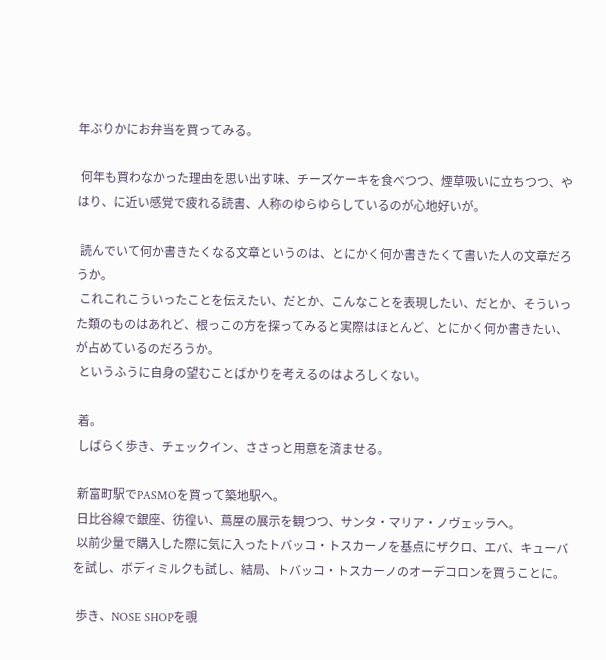年ぶりかにお弁当を買ってみる。

 何年も買わなかった理由を思い出す味、チーズケーキを食べつつ、煙草吸いに立ちつつ、やはり、に近い感覚で疲れる読書、人称のゆらゆらしているのが心地好いが。

 読んでいて何か書きたくなる文章というのは、とにかく何か書きたくて書いた人の文章だろうか。
 これこれこういったことを伝えたい、だとか、こんなことを表現したい、だとか、そういった類のものはあれど、根っこの方を探ってみると実際はほとんど、とにかく何か書きたい、が占めているのだろうか。
 というふうに自身の望むことばかりを考えるのはよろしくない。

 着。
 しばらく歩き、チェックイン、ささっと用意を済ませる。

 新富町駅でPASMOを買って築地駅へ。
 日比谷線で銀座、彷徨い、蔦屋の展示を観つつ、サンタ・マリア・ノヴェッラへ。
 以前少量で購入した際に気に入ったトバッコ・トスカーノを基点にザクロ、エバ、キューバを試し、ボディミルクも試し、結局、トバッコ・トスカーノのオーデコロンを買うことに。

 歩き、NOSE SHOPを覗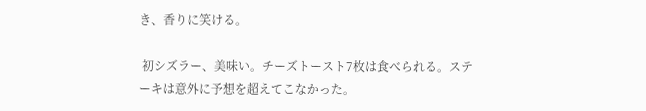き、香りに笑ける。

 初シズラー、美味い。チーズトースト7枚は食べられる。ステーキは意外に予想を超えてこなかった。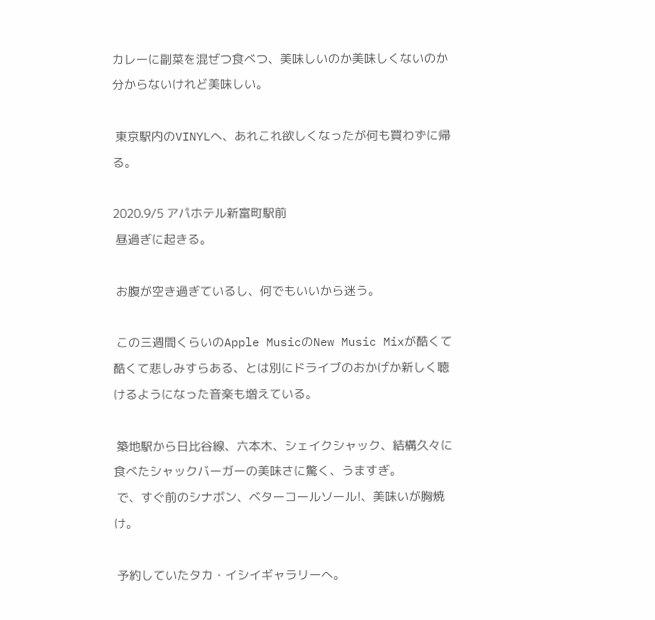カレーに副菜を混ぜつ食べつ、美味しいのか美味しくないのか分からないけれど美味しい。

 東京駅内のVINYLへ、あれこれ欲しくなったが何も買わずに帰る。

2020.9/5 アパホテル新富町駅前
 昼過ぎに起きる。

 お腹が空き過ぎているし、何でもいいから迷う。

 この三週間くらいのApple MusicのNew Music Mixが酷くて酷くて悲しみすらある、とは別にドライブのおかげか新しく聴けるようになった音楽も増えている。

 築地駅から日比谷線、六本木、シェイクシャック、結構久々に食べたシャックバーガーの美味さに驚く、うますぎ。
 で、すぐ前のシナボン、ベターコールソール!、美味いが胸焼け。

 予約していたタカ・イシイギャラリーへ。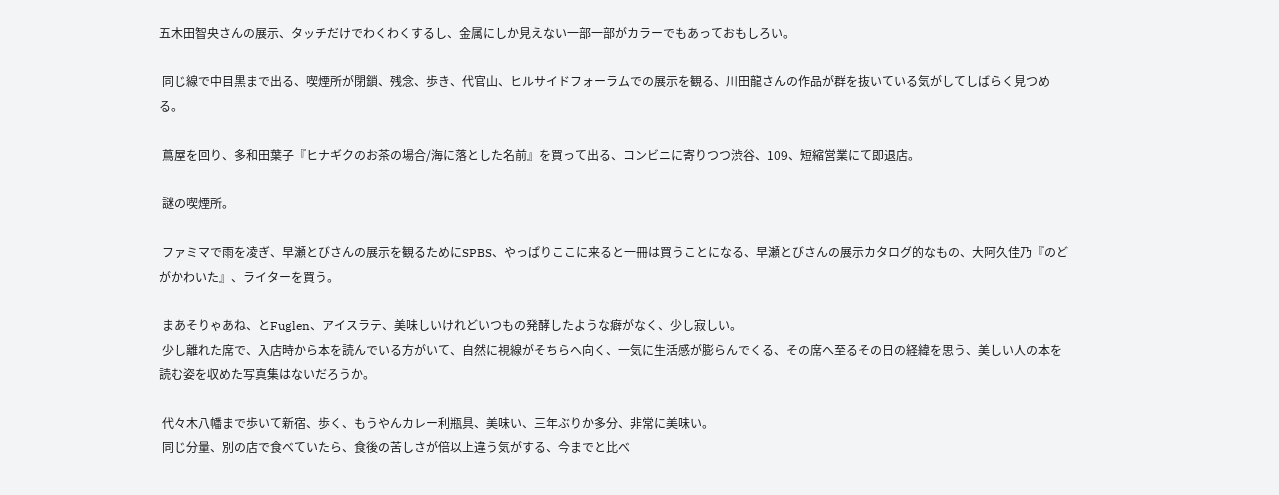五木田智央さんの展示、タッチだけでわくわくするし、金属にしか見えない一部一部がカラーでもあっておもしろい。

 同じ線で中目黒まで出る、喫煙所が閉鎖、残念、歩き、代官山、ヒルサイドフォーラムでの展示を観る、川田龍さんの作品が群を抜いている気がしてしばらく見つめる。

 蔦屋を回り、多和田葉子『ヒナギクのお茶の場合/海に落とした名前』を買って出る、コンビニに寄りつつ渋谷、109、短縮営業にて即退店。

 謎の喫煙所。

 ファミマで雨を凌ぎ、早瀬とびさんの展示を観るためにSPBS、やっぱりここに来ると一冊は買うことになる、早瀬とびさんの展示カタログ的なもの、大阿久佳乃『のどがかわいた』、ライターを買う。

 まあそりゃあね、とFuglen、アイスラテ、美味しいけれどいつもの発酵したような癖がなく、少し寂しい。
 少し離れた席で、入店時から本を読んでいる方がいて、自然に視線がそちらへ向く、一気に生活感が膨らんでくる、その席へ至るその日の経緯を思う、美しい人の本を読む姿を収めた写真集はないだろうか。

 代々木八幡まで歩いて新宿、歩く、もうやんカレー利瓶具、美味い、三年ぶりか多分、非常に美味い。
 同じ分量、別の店で食べていたら、食後の苦しさが倍以上違う気がする、今までと比べ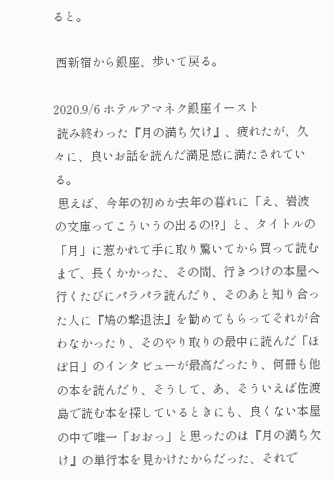ると。

 西新宿から銀座、歩いて戻る。

2020.9/6 ホテルアマネク銀座イースト
 読み終わった『月の満ち欠け』、疲れたが、久々に、良いお話を読んだ満足感に満たされている。
 思えば、今年の初めか去年の暮れに「え、岩波の文庫ってこういうの出るの!?」と、タイトルの「月」に惹かれて手に取り驚いてから買って読むまで、長くかかった、その間、行きつけの本屋へ行くたびにパラパラ読んだり、そのあと知り合った人に『鳩の撃退法』を勧めてもらってそれが合わなかったり、そのやり取りの最中に読んだ「ほぼ日」のインタビューが最高だったり、何冊も他の本を読んだり、そうして、あ、そういえば佐渡島で読む本を探しているときにも、良くない本屋の中で唯一「おおっ」と思ったのは『月の満ち欠け』の単行本を見かけたからだった、それで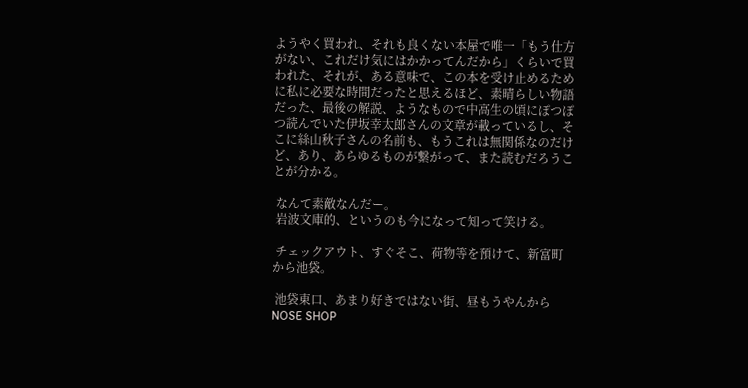ようやく買われ、それも良くない本屋で唯一「もう仕方がない、これだけ気にはかかってんだから」くらいで買われた、それが、ある意味で、この本を受け止めるために私に必要な時間だったと思えるほど、素晴らしい物語だった、最後の解説、ようなもので中高生の頃にぽつぽつ読んでいた伊坂幸太郎さんの文章が載っているし、そこに絲山秋子さんの名前も、もうこれは無関係なのだけど、あり、あらゆるものが繋がって、また読むだろうことが分かる。

 なんて素敵なんだー。
 岩波文庫的、というのも今になって知って笑ける。

 チェックアウト、すぐそこ、荷物等を預けて、新富町から池袋。

 池袋東口、あまり好きではない街、昼もうやんからNOSE SHOP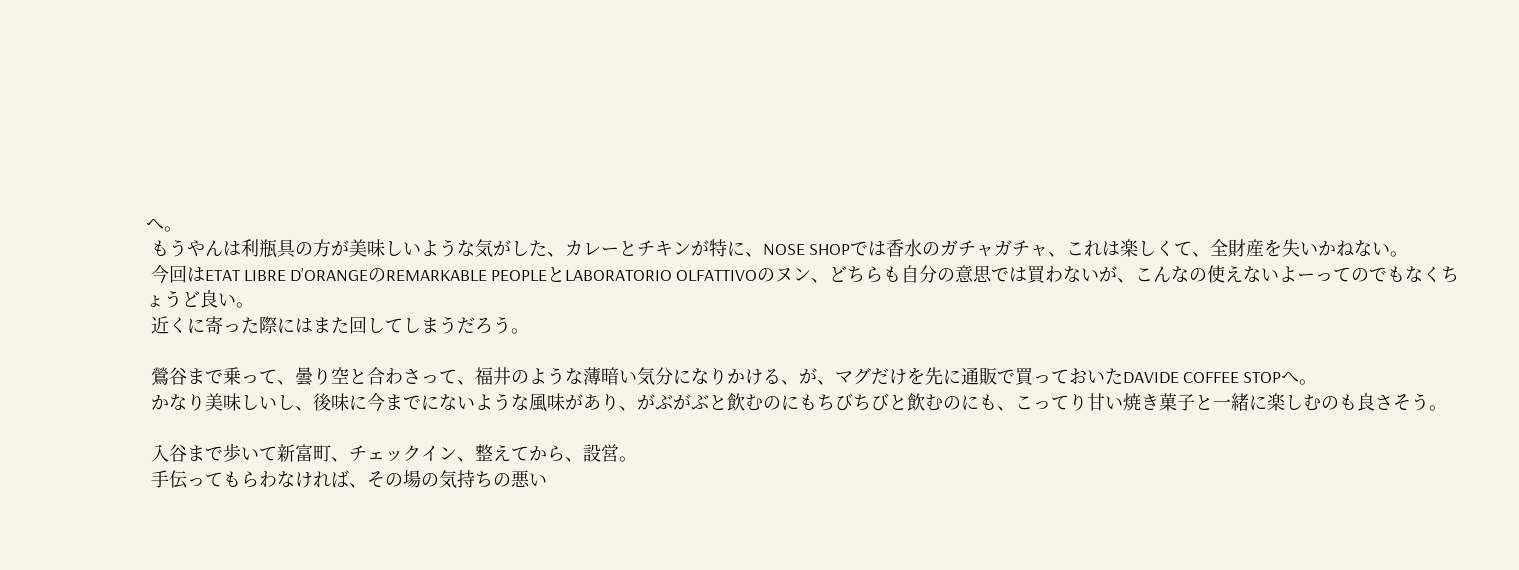へ。
 もうやんは利瓶具の方が美味しいような気がした、カレーとチキンが特に、NOSE SHOPでは香水のガチャガチャ、これは楽しくて、全財産を失いかねない。
 今回はETAT LIBRE D’ORANGEのREMARKABLE PEOPLEとLABORATORIO OLFATTIVOのヌン、どちらも自分の意思では買わないが、こんなの使えないよーってのでもなくちょうど良い。
 近くに寄った際にはまた回してしまうだろう。

 鶯谷まで乗って、曇り空と合わさって、福井のような薄暗い気分になりかける、が、マグだけを先に通販で買っておいたDAVIDE COFFEE STOPへ。
 かなり美味しいし、後味に今までにないような風味があり、がぶがぶと飲むのにもちびちびと飲むのにも、こってり甘い焼き菓子と一緒に楽しむのも良さそう。

 入谷まで歩いて新富町、チェックイン、整えてから、設営。
 手伝ってもらわなければ、その場の気持ちの悪い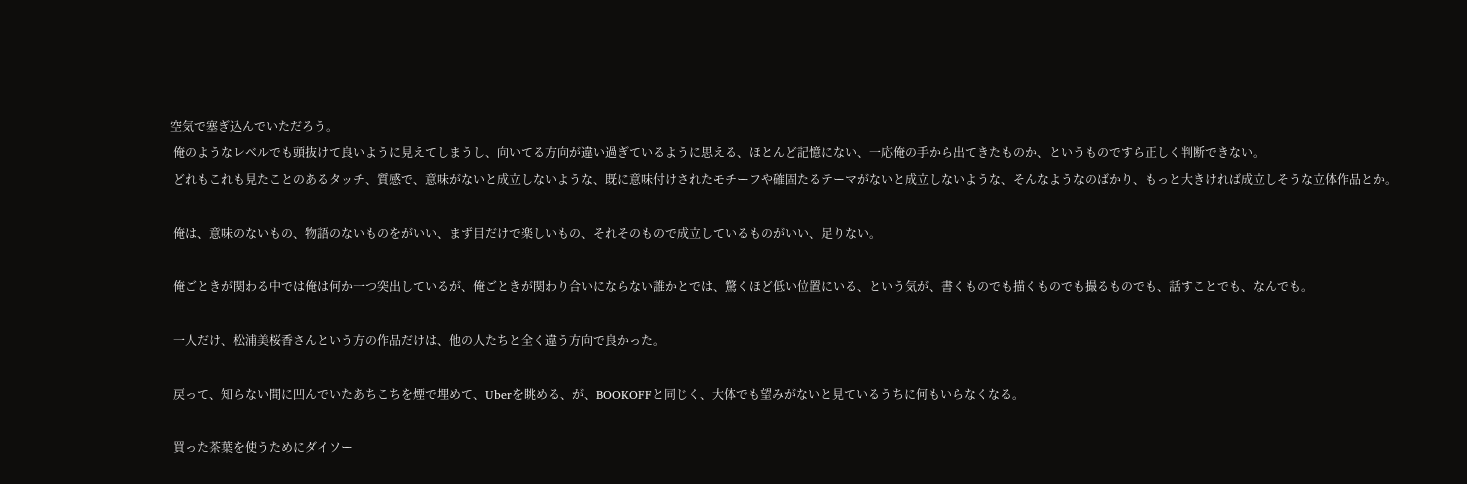空気で塞ぎ込んでいただろう。
 俺のようなレベルでも頭抜けて良いように見えてしまうし、向いてる方向が違い過ぎているように思える、ほとんど記憶にない、一応俺の手から出てきたものか、というものですら正しく判断できない。
 どれもこれも見たことのあるタッチ、質感で、意味がないと成立しないような、既に意味付けされたモチーフや確固たるテーマがないと成立しないような、そんなようなのばかり、もっと大きければ成立しそうな立体作品とか。

 俺は、意味のないもの、物語のないものをがいい、まず目だけで楽しいもの、それそのもので成立しているものがいい、足りない。

 俺ごときが関わる中では俺は何か一つ突出しているが、俺ごときが関わり合いにならない誰かとでは、驚くほど低い位置にいる、という気が、書くものでも描くものでも撮るものでも、話すことでも、なんでも。

 一人だけ、松浦美桜香さんという方の作品だけは、他の人たちと全く違う方向で良かった。

 戻って、知らない間に凹んでいたあちこちを煙で埋めて、Uberを眺める、が、BOOKOFFと同じく、大体でも望みがないと見ているうちに何もいらなくなる。

 買った茶葉を使うためにダイソー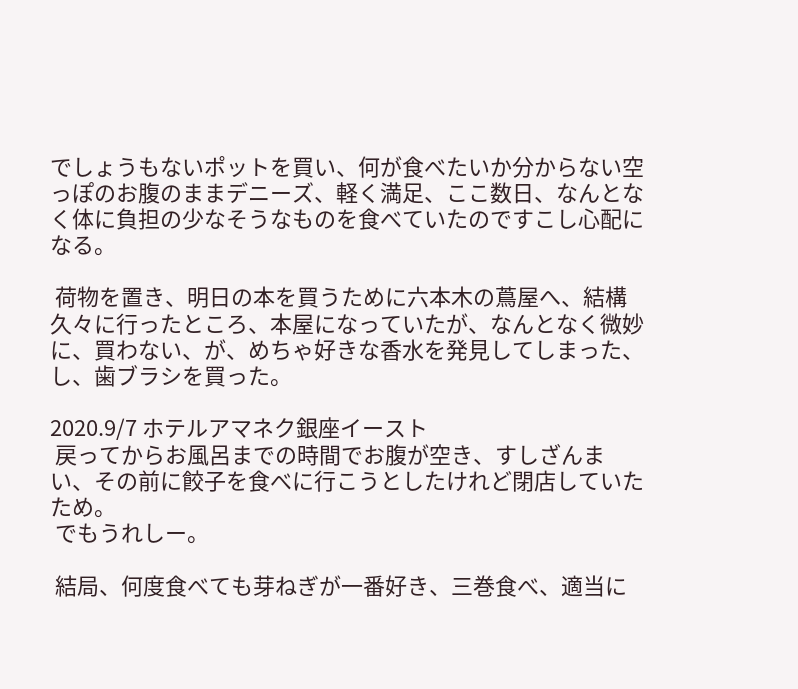でしょうもないポットを買い、何が食べたいか分からない空っぽのお腹のままデニーズ、軽く満足、ここ数日、なんとなく体に負担の少なそうなものを食べていたのですこし心配になる。

 荷物を置き、明日の本を買うために六本木の蔦屋へ、結構久々に行ったところ、本屋になっていたが、なんとなく微妙に、買わない、が、めちゃ好きな香水を発見してしまった、し、歯ブラシを買った。

2020.9/7 ホテルアマネク銀座イースト
 戻ってからお風呂までの時間でお腹が空き、すしざんまい、その前に餃子を食べに行こうとしたけれど閉店していたため。
 でもうれしー。

 結局、何度食べても芽ねぎが一番好き、三巻食べ、適当に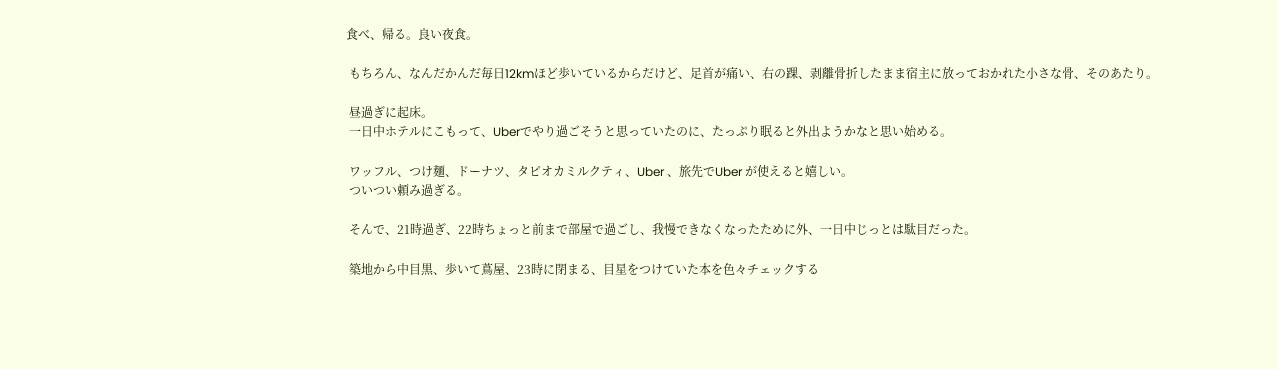食べ、帰る。良い夜食。

 もちろん、なんだかんだ毎日12kmほど歩いているからだけど、足首が痛い、右の踝、剥離骨折したまま宿主に放っておかれた小さな骨、そのあたり。

 昼過ぎに起床。
 一日中ホテルにこもって、Uberでやり過ごそうと思っていたのに、たっぷり眠ると外出ようかなと思い始める。

 ワッフル、つけ麺、ドーナツ、タピオカミルクティ、Uber 、旅先でUber が使えると嬉しい。
 ついつい頼み過ぎる。

 そんで、21時過ぎ、22時ちょっと前まで部屋で過ごし、我慢できなくなったために外、一日中じっとは駄目だった。

 築地から中目黒、歩いて蔦屋、23時に閉まる、目星をつけていた本を色々チェックする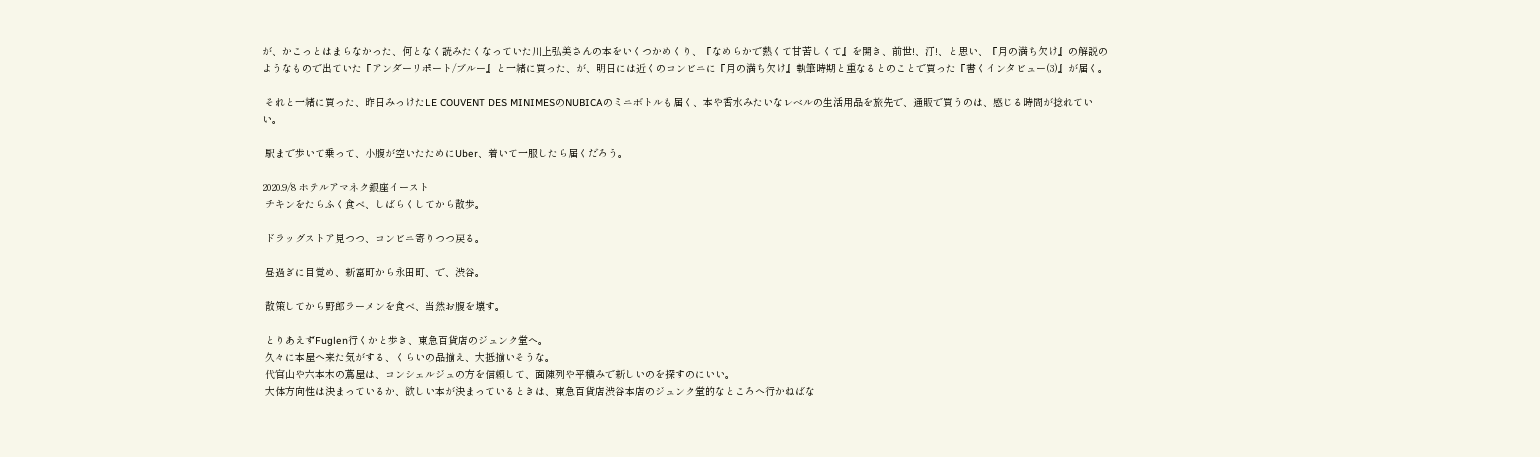が、かこっとはまらなかった、何となく読みたくなっていた川上弘美さんの本をいくつかめくり、『なめらかで熱くて甘苦しくて』を開き、前世!、汀!、と思い、『月の満ち欠け』の解説のようなもので出ていた『アンダーリポート/ブルー』と一緒に買った、が、明日には近くのコンビニに『月の満ち欠け』執筆時期と重なるとのことで買った『書くインタビュー(3)』が届く。

 それと一緒に買った、昨日みっけたLE COUVENT DES MINIMESのNUBICAのミニボトルも届く、本や香水みたいなレベルの生活用品を旅先で、通販で買うのは、感じる時間が捻れていい。

 駅まで歩いて乗って、小腹が空いたためにUber、着いて一服したら届くだろう。

2020.9/8 ホテルアマネク銀座イースト
 チキンをたらふく食べ、しばらくしてから散歩。

 ドラッグストア見つつ、コンビニ寄りつつ戻る。

 昼過ぎに目覚め、新富町から永田町、で、渋谷。

 散策してから野郎ラーメンを食べ、当然お腹を壊す。

 とりあえずFuglen行くかと歩き、東急百貨店のジュンク堂へ。
 久々に本屋へ来た気がする、くらいの品揃え、大抵揃いそうな。
 代官山や六本木の蔦屋は、コンシェルジュの方を信頼して、面陳列や平積みで新しいのを探すのにいい。
 大体方向性は決まっているか、欲しい本が決まっているときは、東急百貨店渋谷本店のジュンク堂的なところへ行かねばな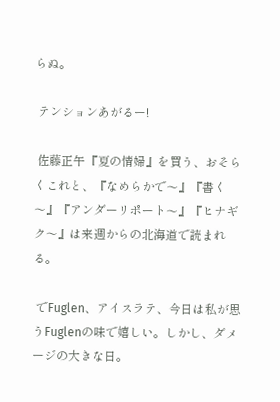らぬ。

 テンションあがるー!

 佐藤正午『夏の情婦』を買う、おそらくこれと、『なめらかで〜』『書く〜』『アンダーリポート〜』『ヒナギク〜』は来週からの北海道で読まれる。

 でFuglen、アイスラテ、今日は私が思うFuglenの味で嬉しい。しかし、ダメージの大きな日。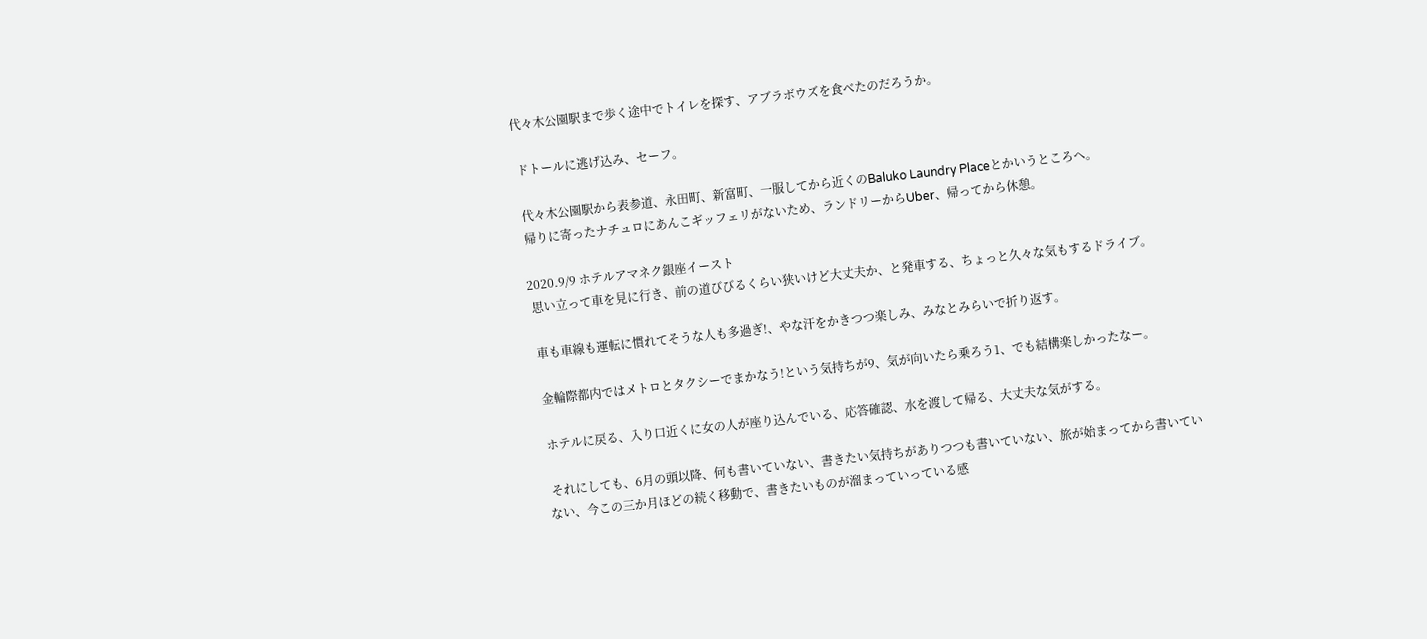代々木公園駅まで歩く途中でトイレを探す、アブラボウズを食べたのだろうか。

 ドトールに逃げ込み、セーフ。

 代々木公園駅から表参道、永田町、新富町、一服してから近くのBaluko Laundry Placeとかいうところへ。
 帰りに寄ったナチュロにあんこギッフェリがないため、ランドリーからUber、帰ってから休憩。

2020.9/9 ホテルアマネク銀座イースト
 思い立って車を見に行き、前の道びびるくらい狭いけど大丈夫か、と発車する、ちょっと久々な気もするドライブ。

 車も車線も運転に慣れてそうな人も多過ぎ!、やな汗をかきつつ楽しみ、みなとみらいで折り返す。

 金輪際都内ではメトロとタクシーでまかなう!という気持ちが9、気が向いたら乗ろう1、でも結構楽しかったなー。

 ホテルに戻る、入り口近くに女の人が座り込んでいる、応答確認、水を渡して帰る、大丈夫な気がする。

 それにしても、6月の頭以降、何も書いていない、書きたい気持ちがありつつも書いていない、旅が始まってから書いていない、今この三か月ほどの続く移動で、書きたいものが溜まっていっている感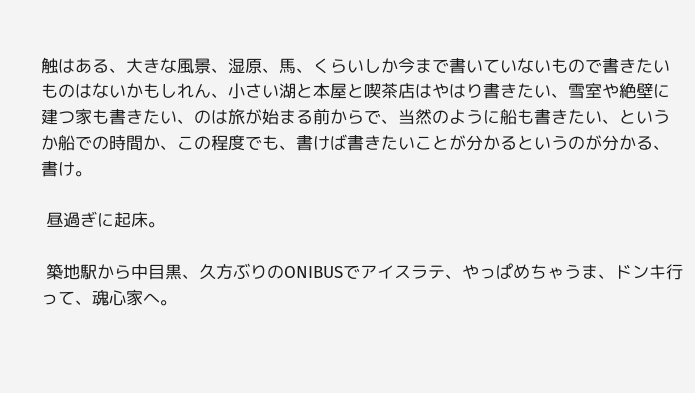触はある、大きな風景、湿原、馬、くらいしか今まで書いていないもので書きたいものはないかもしれん、小さい湖と本屋と喫茶店はやはり書きたい、雪室や絶壁に建つ家も書きたい、のは旅が始まる前からで、当然のように船も書きたい、というか船での時間か、この程度でも、書けば書きたいことが分かるというのが分かる、書け。

 昼過ぎに起床。

 築地駅から中目黒、久方ぶりのONIBUSでアイスラテ、やっぱめちゃうま、ドンキ行って、魂心家へ。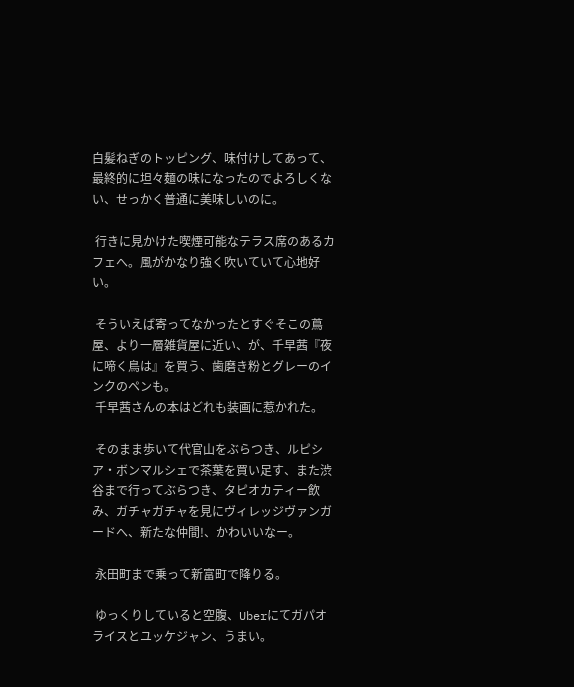白髪ねぎのトッピング、味付けしてあって、最終的に坦々麺の味になったのでよろしくない、せっかく普通に美味しいのに。

 行きに見かけた喫煙可能なテラス席のあるカフェへ。風がかなり強く吹いていて心地好い。

 そういえば寄ってなかったとすぐそこの蔦屋、より一層雑貨屋に近い、が、千早茜『夜に啼く鳥は』を買う、歯磨き粉とグレーのインクのペンも。
 千早茜さんの本はどれも装画に惹かれた。

 そのまま歩いて代官山をぶらつき、ルピシア・ボンマルシェで茶葉を買い足す、また渋谷まで行ってぶらつき、タピオカティー飲み、ガチャガチャを見にヴィレッジヴァンガードへ、新たな仲間!、かわいいなー。

 永田町まで乗って新富町で降りる。

 ゆっくりしていると空腹、Uberにてガパオライスとユッケジャン、うまい。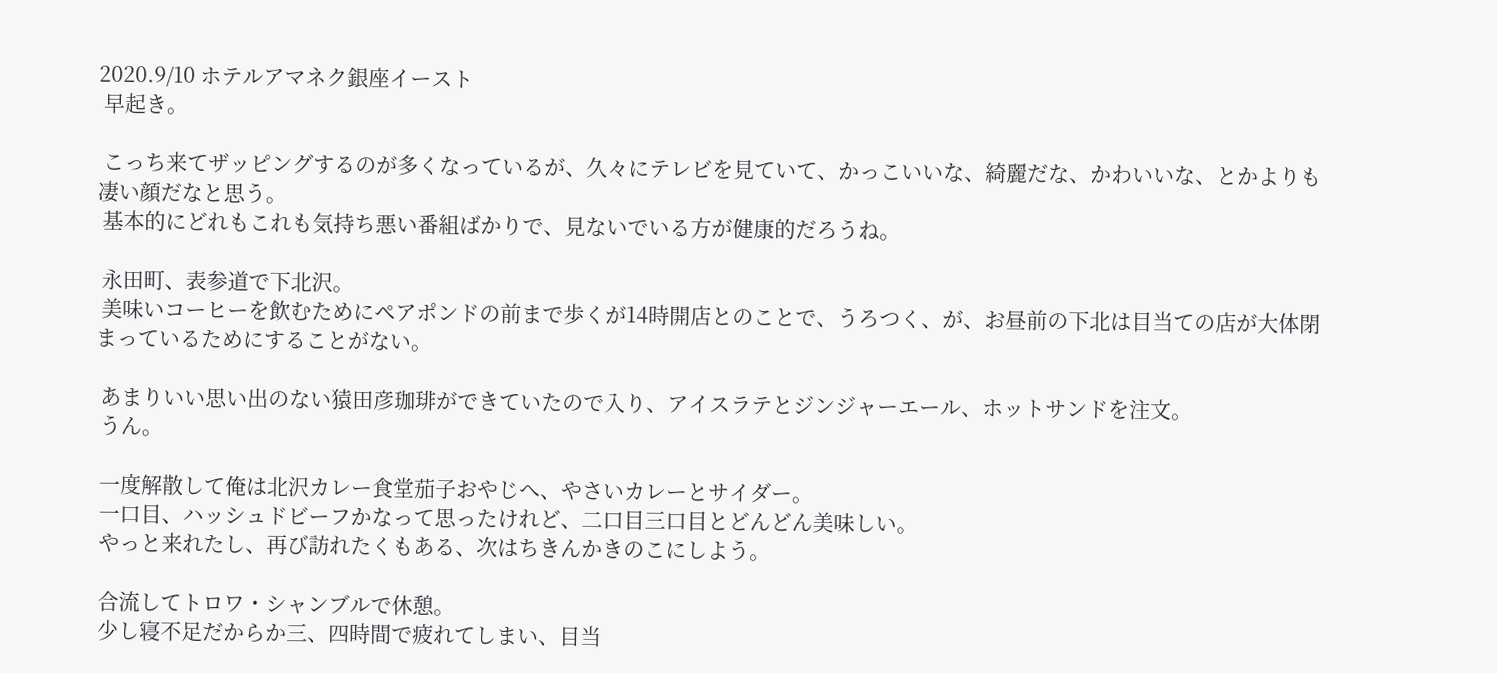2020.9/10 ホテルアマネク銀座イースト
 早起き。

 こっち来てザッピングするのが多くなっているが、久々にテレビを見ていて、かっこいいな、綺麗だな、かわいいな、とかよりも凄い顔だなと思う。
 基本的にどれもこれも気持ち悪い番組ばかりで、見ないでいる方が健康的だろうね。

 永田町、表参道で下北沢。
 美味いコーヒーを飲むためにペアポンドの前まで歩くが14時開店とのことで、うろつく、が、お昼前の下北は目当ての店が大体閉まっているためにすることがない。

 あまりいい思い出のない猿田彦珈琲ができていたので入り、アイスラテとジンジャーエール、ホットサンドを注文。
 うん。

 一度解散して俺は北沢カレー食堂茄子おやじへ、やさいカレーとサイダー。
 一口目、ハッシュドビーフかなって思ったけれど、二口目三口目とどんどん美味しい。
 やっと来れたし、再び訪れたくもある、次はちきんかきのこにしよう。

 合流してトロワ・シャンブルで休憩。
 少し寝不足だからか三、四時間で疲れてしまい、目当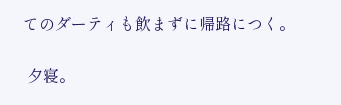てのダーティも飲まずに帰路につく。

 夕寝。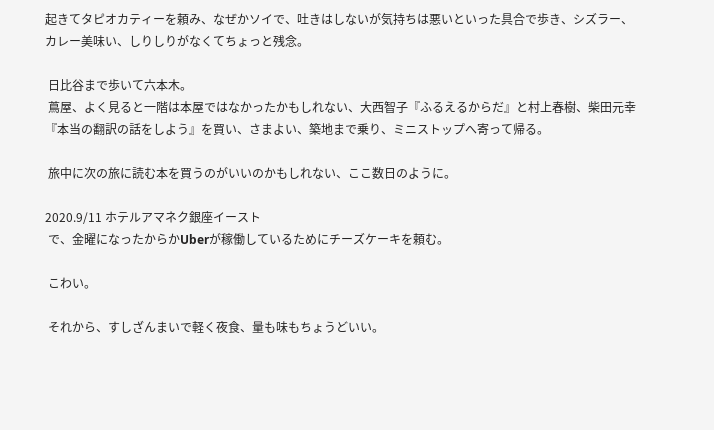起きてタピオカティーを頼み、なぜかソイで、吐きはしないが気持ちは悪いといった具合で歩き、シズラー、カレー美味い、しりしりがなくてちょっと残念。

 日比谷まで歩いて六本木。
 蔦屋、よく見ると一階は本屋ではなかったかもしれない、大西智子『ふるえるからだ』と村上春樹、柴田元幸『本当の翻訳の話をしよう』を買い、さまよい、築地まで乗り、ミニストップへ寄って帰る。

 旅中に次の旅に読む本を買うのがいいのかもしれない、ここ数日のように。

2020.9/11 ホテルアマネク銀座イースト
 で、金曜になったからかUberが稼働しているためにチーズケーキを頼む。

 こわい。

 それから、すしざんまいで軽く夜食、量も味もちょうどいい。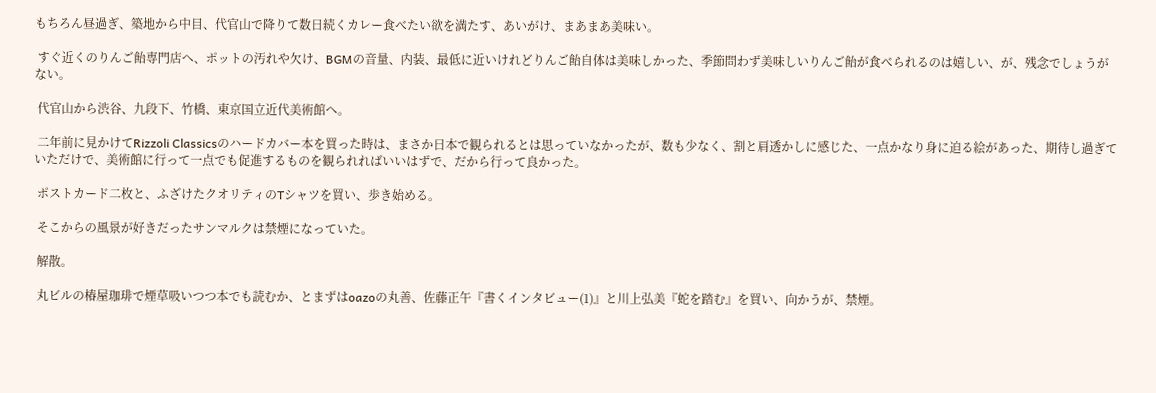もちろん昼過ぎ、築地から中目、代官山で降りて数日続くカレー食べたい欲を満たす、あいがけ、まあまあ美味い。

 すぐ近くのりんご飴専門店へ、ポットの汚れや欠け、BGMの音量、内装、最低に近いけれどりんご飴自体は美味しかった、季節問わず美味しいりんご飴が食べられるのは嬉しい、が、残念でしょうがない。

 代官山から渋谷、九段下、竹橋、東京国立近代美術館へ。

 二年前に見かけてRizzoli Classicsのハードカバー本を買った時は、まさか日本で観られるとは思っていなかったが、数も少なく、割と肩透かしに感じた、一点かなり身に迫る絵があった、期待し過ぎていただけで、美術館に行って一点でも促進するものを観られればいいはずで、だから行って良かった。

 ポストカード二枚と、ふざけたクオリティのTシャツを買い、歩き始める。

 そこからの風景が好きだったサンマルクは禁煙になっていた。

 解散。

 丸ビルの椿屋珈琲で煙草吸いつつ本でも読むか、とまずはoazoの丸善、佐藤正午『書くインタビュー(1)』と川上弘美『蛇を踏む』を買い、向かうが、禁煙。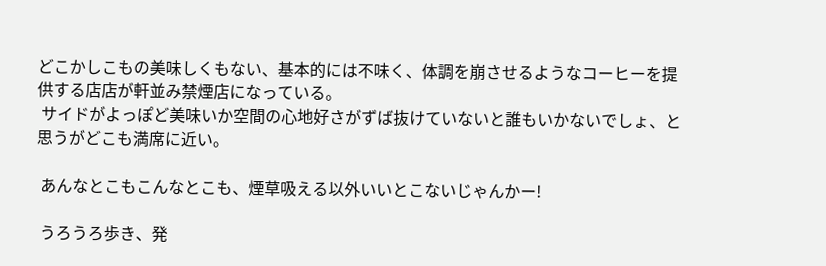どこかしこもの美味しくもない、基本的には不味く、体調を崩させるようなコーヒーを提供する店店が軒並み禁煙店になっている。
 サイドがよっぽど美味いか空間の心地好さがずば抜けていないと誰もいかないでしょ、と思うがどこも満席に近い。

 あんなとこもこんなとこも、煙草吸える以外いいとこないじゃんかー!

 うろうろ歩き、発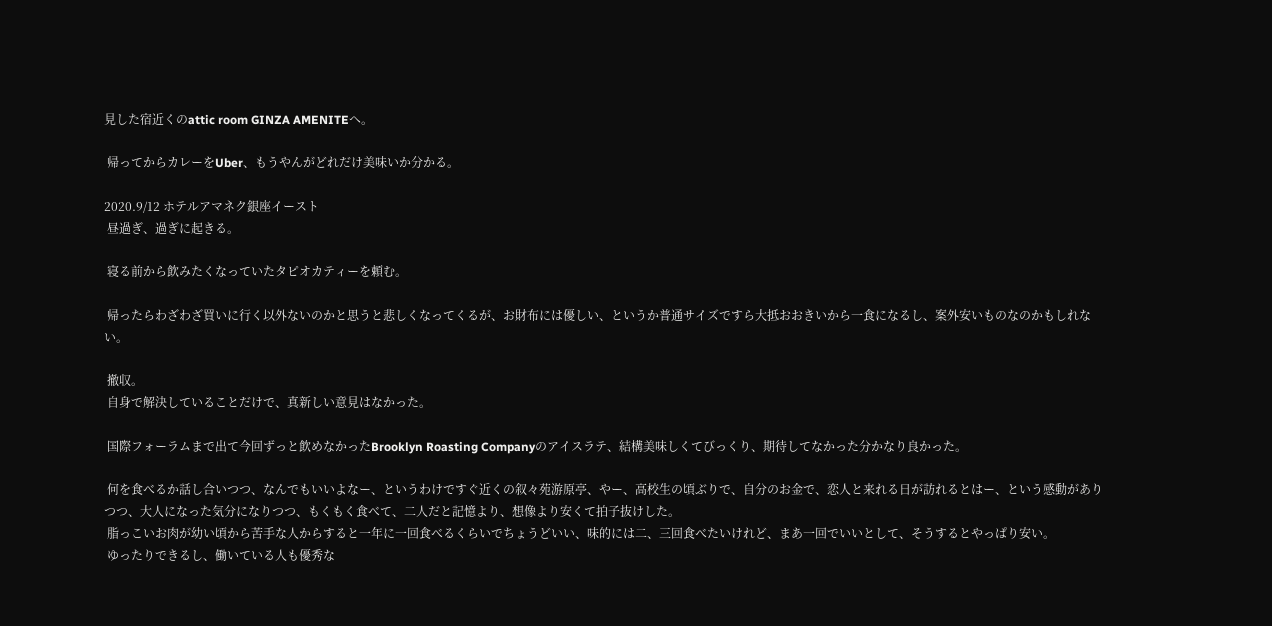見した宿近くのattic room GINZA AMENITEへ。

 帰ってからカレーをUber、もうやんがどれだけ美味いか分かる。

2020.9/12 ホテルアマネク銀座イースト
 昼過ぎ、過ぎに起きる。

 寝る前から飲みたくなっていたタピオカティーを頼む。

 帰ったらわざわざ買いに行く以外ないのかと思うと悲しくなってくるが、お財布には優しい、というか普通サイズですら大抵おおきいから一食になるし、案外安いものなのかもしれない。

 撤収。
 自身で解決していることだけで、真新しい意見はなかった。

 国際フォーラムまで出て今回ずっと飲めなかったBrooklyn Roasting Companyのアイスラテ、結構美味しくてびっくり、期待してなかった分かなり良かった。

 何を食べるか話し合いつつ、なんでもいいよなー、というわけですぐ近くの叙々苑游原亭、やー、高校生の頃ぶりで、自分のお金で、恋人と来れる日が訪れるとはー、という感動がありつつ、大人になった気分になりつつ、もくもく食べて、二人だと記憶より、想像より安くて拍子抜けした。
 脂っこいお肉が幼い頃から苦手な人からすると一年に一回食べるくらいでちょうどいい、味的には二、三回食べたいけれど、まあ一回でいいとして、そうするとやっぱり安い。
 ゆったりできるし、働いている人も優秀な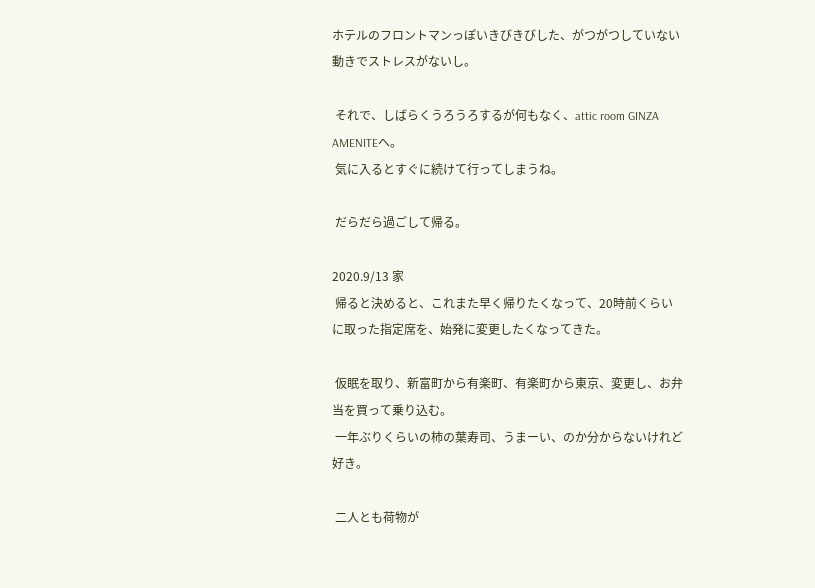ホテルのフロントマンっぽいきびきびした、がつがつしていない動きでストレスがないし。

 それで、しばらくうろうろするが何もなく、attic room GINZA AMENITEへ。
 気に入るとすぐに続けて行ってしまうね。

 だらだら過ごして帰る。

2020.9/13 家
 帰ると決めると、これまた早く帰りたくなって、20時前くらいに取った指定席を、始発に変更したくなってきた。

 仮眠を取り、新富町から有楽町、有楽町から東京、変更し、お弁当を買って乗り込む。
 一年ぶりくらいの柿の葉寿司、うまーい、のか分からないけれど好き。

 二人とも荷物が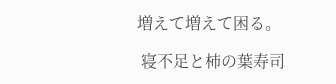増えて増えて困る。

 寝不足と柿の葉寿司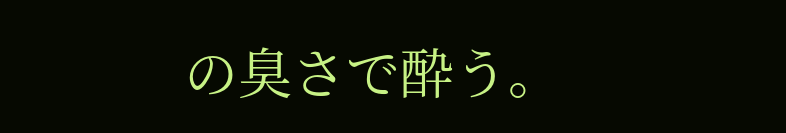の臭さで酔う。